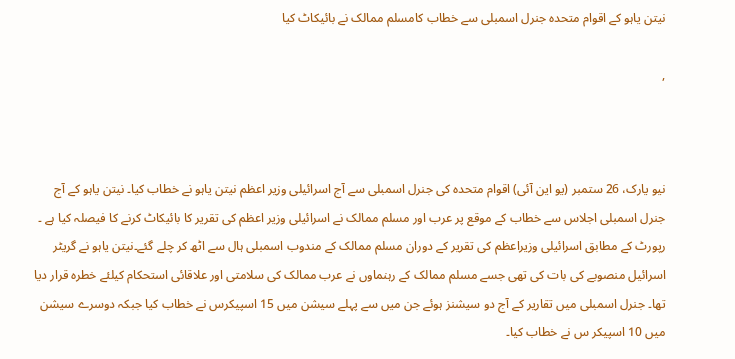نیتن یاہو کے اقوام متحدہ جنرل اسمبلی سے خطاب کامسلم ممالک نے بائیکاٹ کیا

,



نیو یارک، 26 ستمبر (یو این آئی) اقوام متحدہ کی جنرل اسمبلی سے آج اسرائیلی وزیر اعظم نیتن یاہو نے خطاب کیا۔ نیتن یاہو کے آج جنرل اسمبلی اجلاس سے خطاب کے موقع پر عرب اور مسلم ممالک نے اسرائیلی وزیر اعظم کی تقریر کا بائیکاٹ کرنے کا فیصلہ کیا ہے ۔ رپورٹ کے مطابق اسرائیلی وزیراعظم کی تقریر کے دوران مسلم ممالک کے مندوب اسمبلی ہال سے اٹھ کر چلے گئے۔نیتن یاہو نے گریٹر اسرائیل منصوبے کی بات کی تھی جسے مسلم ممالک کے رہنماوں نے عرب ممالک کی سلامتی اور علاقائی استحکام کیلئے خطرہ قرار دیا تھا۔ جنرل اسمبلی میں تقاریر کے آج دو سیشنز ہوئے جن میں سے پہلے سیشن میں 15 اسپیکرس نے خطاب کیا جبکہ دوسرے سیشن میں 10 اسپیکر س نے خطاب کیا۔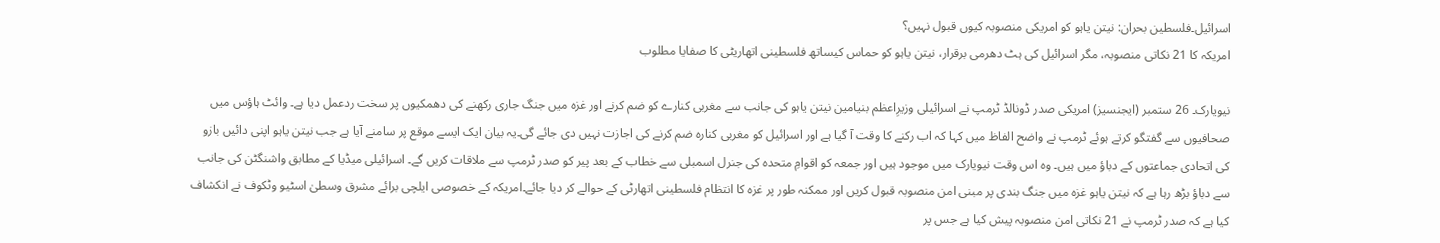اسرائیل۔فلسطین بحران: نیتن یاہو کو امریکی منصوبہ کیوں قبول نہیں؟
امریکہ کا 21 نکاتی منصوبہ، مگر اسرائیل کی ہٹ دھرمی برقرار، نیتن یاہو کو حماس کیساتھ فلسطینی اتھاریٹی کا صفایا مطلوب

نیویارک۔ 26 ستمبر (ایجنسیز) امریکی صدر ڈونالڈ ٹرمپ نے اسرائیلی وزیرِاعظم بنیامین نیتن یاہو کی جانب سے مغربی کنارے کو ضم کرنے اور غزہ میں جنگ جاری رکھنے کی دھمکیوں پر سخت ردعمل دیا ہے۔ وائٹ ہاؤس میں صحافیوں سے گفتگو کرتے ہوئے ٹرمپ نے واضح الفاظ میں کہا کہ اب رکنے کا وقت آ گیا ہے اور اسرائیل کو مغربی کنارہ ضم کرنے کی اجازت نہیں دی جائے گی۔یہ بیان ایک ایسے موقع پر سامنے آیا ہے جب نیتن یاہو اپنی دائیں بازو کی اتحادی جماعتوں کے دباؤ میں ہیں۔ وہ اس وقت نیویارک میں موجود ہیں اور جمعہ کو اقوامِ متحدہ کی جنرل اسمبلی سے خطاب کے بعد پیر کو صدر ٹرمپ سے ملاقات کریں گے۔ اسرائیلی میڈیا کے مطابق واشنگٹن کی جانب سے دباؤ بڑھ رہا ہے کہ نیتن یاہو غزہ میں جنگ بندی پر مبنی امن منصوبہ قبول کریں اور ممکنہ طور پر غزہ کا انتظام فلسطینی اتھارٹی کے حوالے کر دیا جائے۔امریکہ کے خصوصی ایلچی برائے مشرق وسطیٰ اسٹیو وٹکوف نے انکشاف کیا ہے کہ صدر ٹرمپ نے 21 نکاتی امن منصوبہ پیش کیا ہے جس پر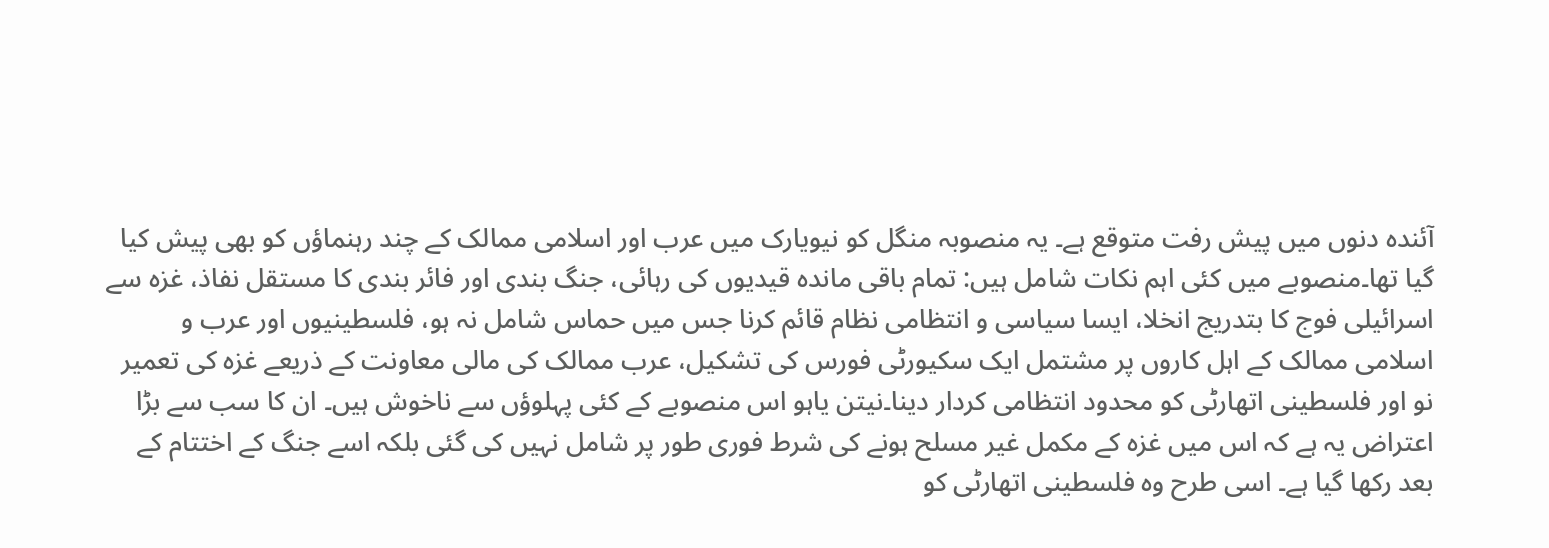آئندہ دنوں میں پیش رفت متوقع ہے۔ یہ منصوبہ منگل کو نیویارک میں عرب اور اسلامی ممالک کے چند رہنماؤں کو بھی پیش کیا گیا تھا۔منصوبے میں کئی اہم نکات شامل ہیں: تمام باقی ماندہ قیدیوں کی رہائی، جنگ بندی اور فائر بندی کا مستقل نفاذ، غزہ سے اسرائیلی فوج کا بتدریج انخلا، ایسا سیاسی و انتظامی نظام قائم کرنا جس میں حماس شامل نہ ہو، فلسطینیوں اور عرب و اسلامی ممالک کے اہل کاروں پر مشتمل ایک سکیورٹی فورس کی تشکیل، عرب ممالک کی مالی معاونت کے ذریعے غزہ کی تعمیر نو اور فلسطینی اتھارٹی کو محدود انتظامی کردار دینا۔نیتن یاہو اس منصوبے کے کئی پہلوؤں سے ناخوش ہیں۔ ان کا سب سے بڑا اعتراض یہ ہے کہ اس میں غزہ کے مکمل غیر مسلح ہونے کی شرط فوری طور پر شامل نہیں کی گئی بلکہ اسے جنگ کے اختتام کے بعد رکھا گیا ہے۔ اسی طرح وہ فلسطینی اتھارٹی کو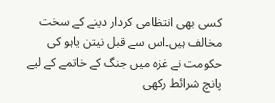کسی بھی انتظامی کردار دینے کے سخت مخالف ہیں۔اس سے قبل نیتن یاہو کی حکومت نے غزہ میں جنگ کے خاتمے کے لیے پانچ شرائط رکھی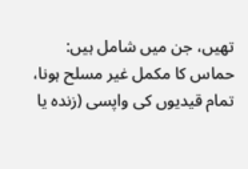تھیں، جن میں شامل ہیں: حماس کا مکمل غیر مسلح ہونا، تمام قیدیوں کی واپسی (زندہ یا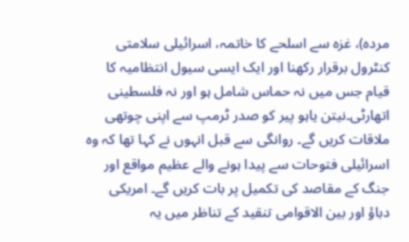مردہ)، غزہ سے اسلحے کا خاتمہ، اسرائیلی سلامتی کنٹرول برقرار رکھنا اور ایک ایسی سیول انتظامیہ کا قیام جس میں نہ حماس شامل ہو اور نہ فلسطینی اتھارٹی۔نیتن یاہو پیر کو صدر ٹرمپ سے اپنی چوتھی ملاقات کریں گے۔ روانگی سے قبل انہوں نے کہا تھا کہ وہ اسرائیلی فتوحات سے پیدا ہونے والے عظیم مواقع اور جنگ کے مقاصد کی تکمیل پر بات کریں گے۔ امریکی دباؤ اور بین الاقوامی تنقید کے تناظر میں یہ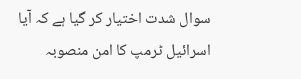سوال شدت اختیار کر گیا ہے کہ آیا اسرائیل ٹرمپ کا امن منصوبہ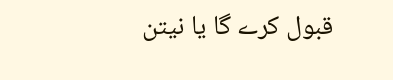قبول کرے گا یا نیتن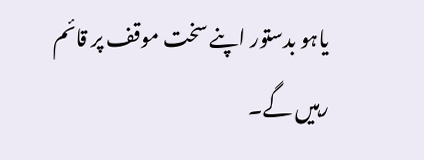یاہو بدستور اپنے سخت موقف پر قائم رہیں گے۔